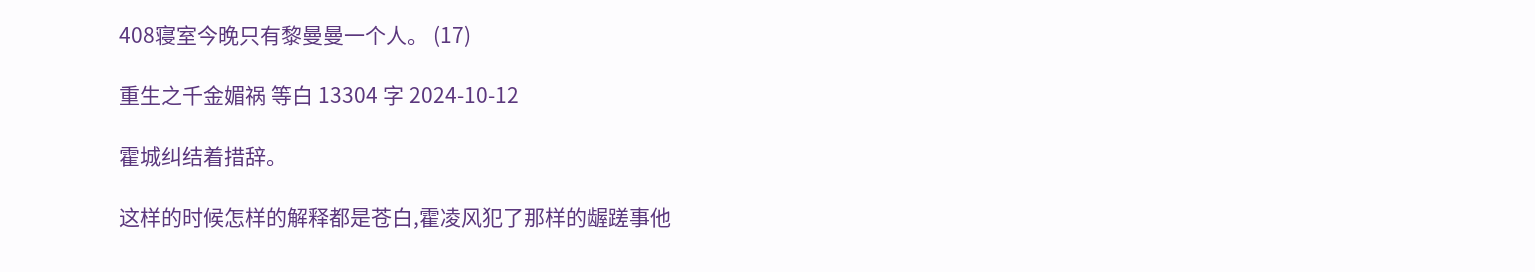408寝室今晚只有黎曼曼一个人。 (17)

重生之千金媚祸 等白 13304 字 2024-10-12

霍城纠结着措辞。

这样的时候怎样的解释都是苍白,霍凌风犯了那样的龌蹉事他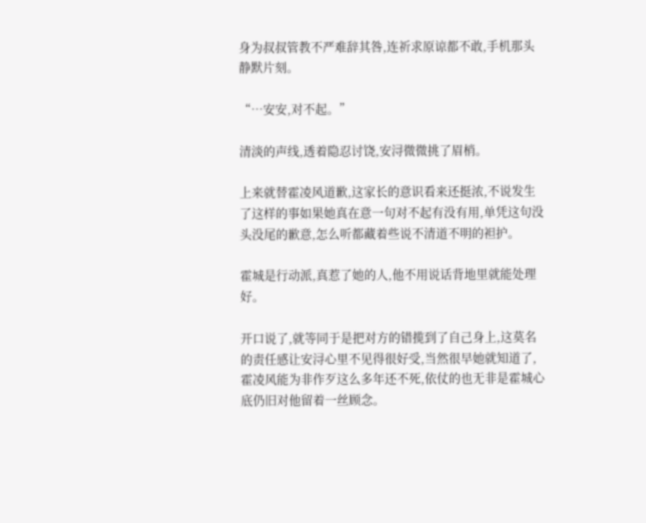身为叔叔管教不严难辞其咎,连祈求原谅都不敢,手机那头静默片刻。

“…安安,对不起。”

清淡的声线,透着隐忍讨饶,安浔微微挑了眉梢。

上来就替霍凌风道歉,这家长的意识看来还挺浓,不说发生了这样的事如果她真在意一句对不起有没有用,单凭这句没头没尾的歉意,怎么听都藏着些说不清道不明的袒护。

霍城是行动派,真惹了她的人,他不用说话背地里就能处理好。

开口说了,就等同于是把对方的错揽到了自己身上,这莫名的责任感让安浔心里不见得很好受,当然很早她就知道了,霍凌风能为非作歹这么多年还不死,依仗的也无非是霍城心底仍旧对他留着一丝顾念。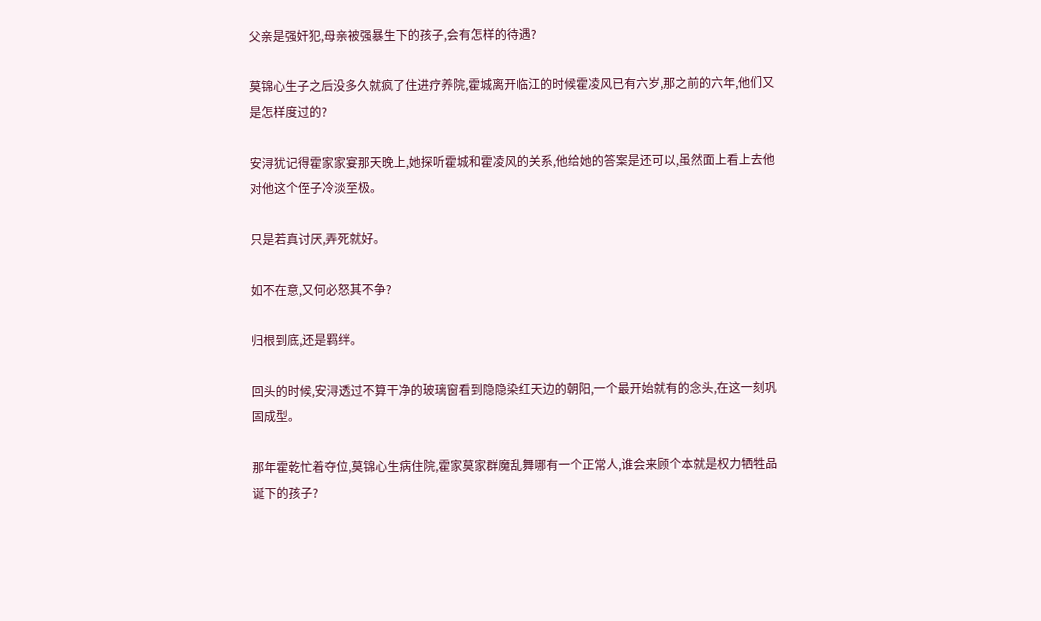父亲是强奸犯,母亲被强暴生下的孩子,会有怎样的待遇?

莫锦心生子之后没多久就疯了住进疗养院,霍城离开临江的时候霍凌风已有六岁,那之前的六年,他们又是怎样度过的?

安浔犹记得霍家家宴那天晚上,她探听霍城和霍凌风的关系,他给她的答案是还可以,虽然面上看上去他对他这个侄子冷淡至极。

只是若真讨厌,弄死就好。

如不在意,又何必怒其不争?

归根到底,还是羁绊。

回头的时候,安浔透过不算干净的玻璃窗看到隐隐染红天边的朝阳,一个最开始就有的念头,在这一刻巩固成型。

那年霍乾忙着夺位,莫锦心生病住院,霍家莫家群魔乱舞哪有一个正常人,谁会来顾个本就是权力牺牲品诞下的孩子?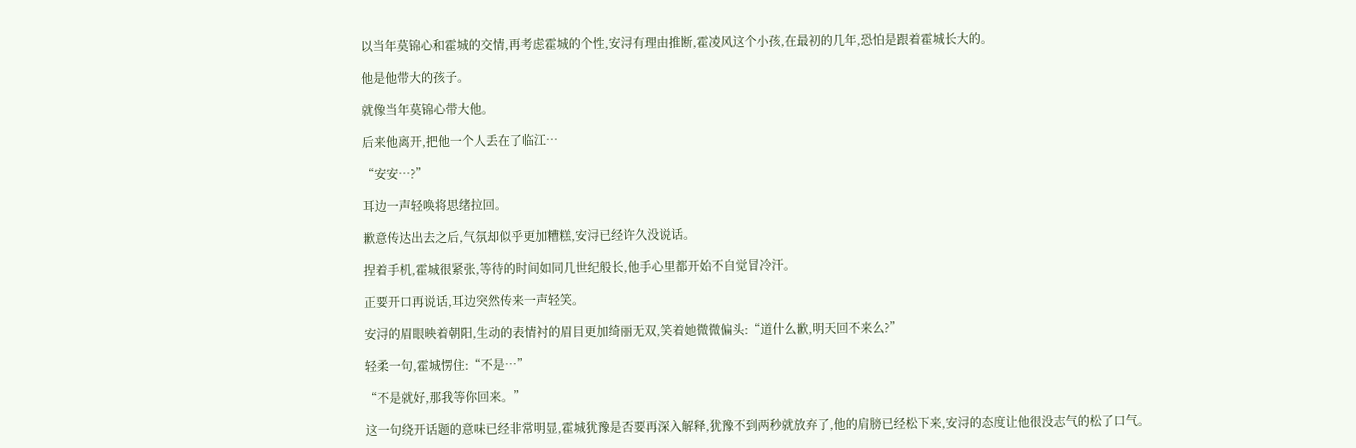以当年莫锦心和霍城的交情,再考虑霍城的个性,安浔有理由推断,霍凌风这个小孩,在最初的几年,恐怕是跟着霍城长大的。

他是他带大的孩子。

就像当年莫锦心带大他。

后来他离开,把他一个人丢在了临江…

“安安…?”

耳边一声轻唤将思绪拉回。

歉意传达出去之后,气氛却似乎更加糟糕,安浔已经许久没说话。

捏着手机,霍城很紧张,等待的时间如同几世纪般长,他手心里都开始不自觉冒冷汗。

正要开口再说话,耳边突然传来一声轻笑。

安浔的眉眼映着朝阳,生动的表情衬的眉目更加绮丽无双,笑着她微微偏头:“道什么歉,明天回不来么?”

轻柔一句,霍城愣住:“不是…”

“不是就好,那我等你回来。”

这一句绕开话题的意味已经非常明显,霍城犹豫是否要再深入解释,犹豫不到两秒就放弃了,他的肩膀已经松下来,安浔的态度让他很没志气的松了口气。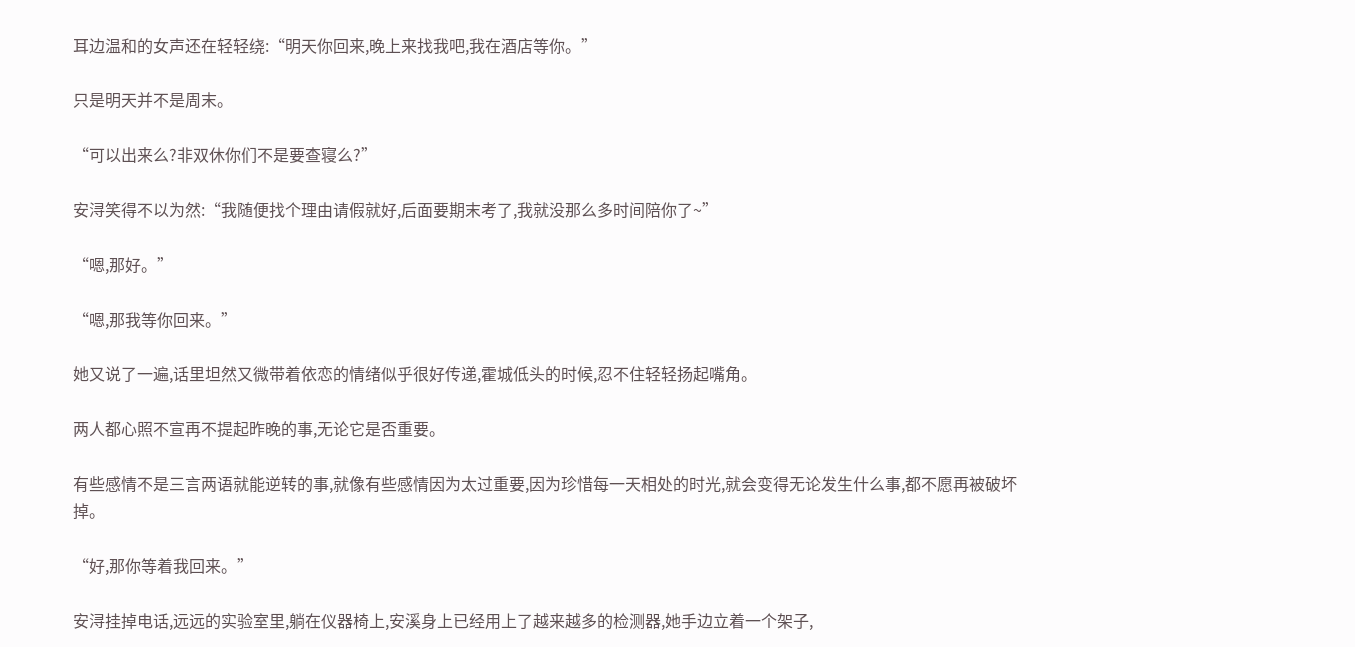耳边温和的女声还在轻轻绕:“明天你回来,晚上来找我吧,我在酒店等你。”

只是明天并不是周末。

“可以出来么?非双休你们不是要查寝么?”

安浔笑得不以为然:“我随便找个理由请假就好,后面要期末考了,我就没那么多时间陪你了~”

“嗯,那好。”

“嗯,那我等你回来。”

她又说了一遍,话里坦然又微带着依恋的情绪似乎很好传递,霍城低头的时候,忍不住轻轻扬起嘴角。

两人都心照不宣再不提起昨晚的事,无论它是否重要。

有些感情不是三言两语就能逆转的事,就像有些感情因为太过重要,因为珍惜每一天相处的时光,就会变得无论发生什么事,都不愿再被破坏掉。

“好,那你等着我回来。”

安浔挂掉电话,远远的实验室里,躺在仪器椅上,安溪身上已经用上了越来越多的检测器,她手边立着一个架子,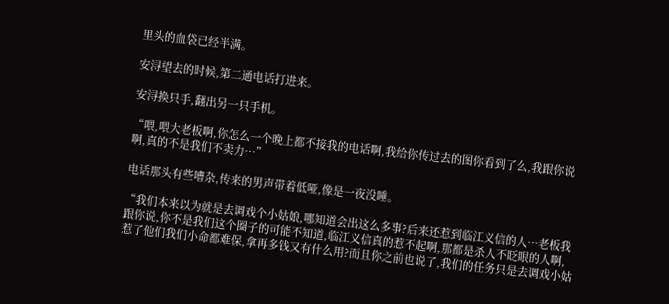里头的血袋已经半满。

安浔望去的时候,第二通电话打进来。

安浔换只手,翻出另一只手机。

“喂,喂大老板啊,你怎么一个晚上都不接我的电话啊,我给你传过去的图你看到了么,我跟你说啊,真的不是我们不卖力…”

电话那头有些嘈杂,传来的男声带着低哑,像是一夜没睡。

“我们本来以为就是去调戏个小姑娘,哪知道会出这么多事?后来还惹到临江义信的人…老板我跟你说,你不是我们这个圈子的可能不知道,临江义信真的惹不起啊,那都是杀人不眨眼的人啊,惹了他们我们小命都难保,拿再多钱又有什么用?而且你之前也说了,我们的任务只是去调戏小姑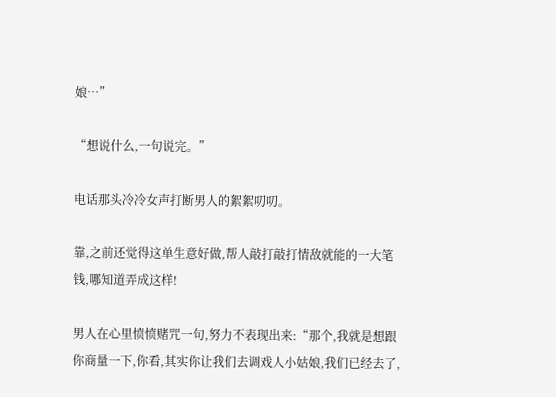娘…”

“想说什么,一句说完。”

电话那头冷冷女声打断男人的絮絮叨叨。

靠,之前还觉得这单生意好做,帮人敲打敲打情敌就能的一大笔钱,哪知道弄成这样!

男人在心里愤愤赌咒一句,努力不表现出来:“那个,我就是想跟你商量一下,你看,其实你让我们去调戏人小姑娘,我们已经去了,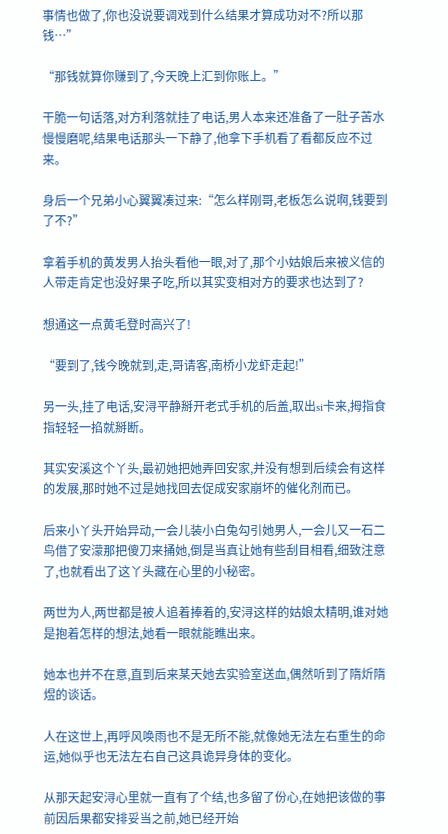事情也做了,你也没说要调戏到什么结果才算成功对不?所以那钱…”

“那钱就算你赚到了,今天晚上汇到你账上。”

干脆一句话落,对方利落就挂了电话,男人本来还准备了一肚子苦水慢慢磨呢,结果电话那头一下静了,他拿下手机看了看都反应不过来。

身后一个兄弟小心翼翼凑过来:“怎么样刚哥,老板怎么说啊,钱要到了不?”

拿着手机的黄发男人抬头看他一眼,对了,那个小姑娘后来被义信的人带走肯定也没好果子吃,所以其实变相对方的要求也达到了?

想通这一点黄毛登时高兴了!

“要到了,钱今晚就到,走,哥请客,南桥小龙虾走起!”

另一头,挂了电话,安浔平静掰开老式手机的后盖,取出si卡来,拇指食指轻轻一掐就掰断。

其实安溪这个丫头,最初她把她弄回安家,并没有想到后续会有这样的发展,那时她不过是她找回去促成安家崩坏的催化剂而已。

后来小丫头开始异动,一会儿装小白兔勾引她男人,一会儿又一石二鸟借了安濛那把傻刀来捅她,倒是当真让她有些刮目相看,细致注意了,也就看出了这丫头藏在心里的小秘密。

两世为人,两世都是被人追着捧着的,安浔这样的姑娘太精明,谁对她是抱着怎样的想法,她看一眼就能瞧出来。

她本也并不在意,直到后来某天她去实验室送血,偶然听到了隋炘隋煜的谈话。

人在这世上,再呼风唤雨也不是无所不能,就像她无法左右重生的命运,她似乎也无法左右自己这具诡异身体的变化。

从那天起安浔心里就一直有了个结,也多留了份心,在她把该做的事前因后果都安排妥当之前,她已经开始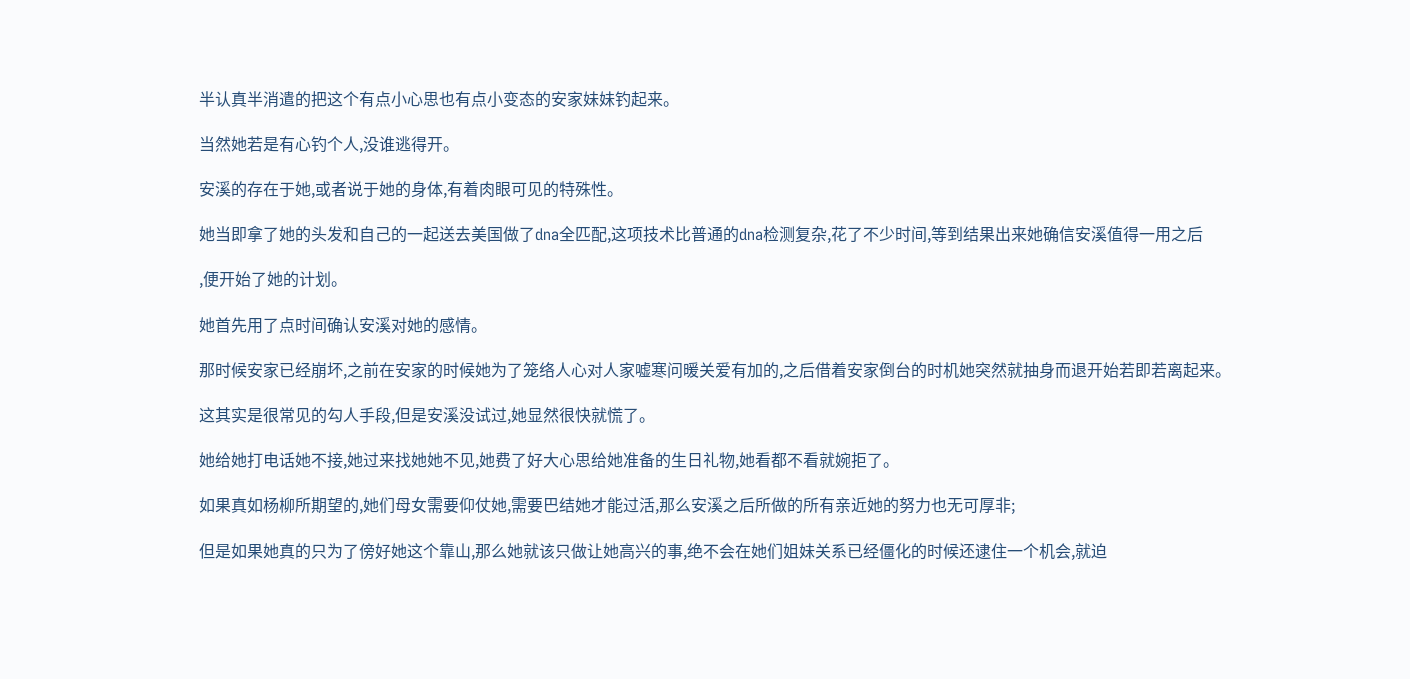半认真半消遣的把这个有点小心思也有点小变态的安家妹妹钓起来。

当然她若是有心钓个人,没谁逃得开。

安溪的存在于她,或者说于她的身体,有着肉眼可见的特殊性。

她当即拿了她的头发和自己的一起送去美国做了dna全匹配,这项技术比普通的dna检测复杂,花了不少时间,等到结果出来她确信安溪值得一用之后

,便开始了她的计划。

她首先用了点时间确认安溪对她的感情。

那时候安家已经崩坏,之前在安家的时候她为了笼络人心对人家嘘寒问暖关爱有加的,之后借着安家倒台的时机她突然就抽身而退开始若即若离起来。

这其实是很常见的勾人手段,但是安溪没试过,她显然很快就慌了。

她给她打电话她不接,她过来找她她不见,她费了好大心思给她准备的生日礼物,她看都不看就婉拒了。

如果真如杨柳所期望的,她们母女需要仰仗她,需要巴结她才能过活,那么安溪之后所做的所有亲近她的努力也无可厚非;

但是如果她真的只为了傍好她这个靠山,那么她就该只做让她高兴的事,绝不会在她们姐妹关系已经僵化的时候还逮住一个机会,就迫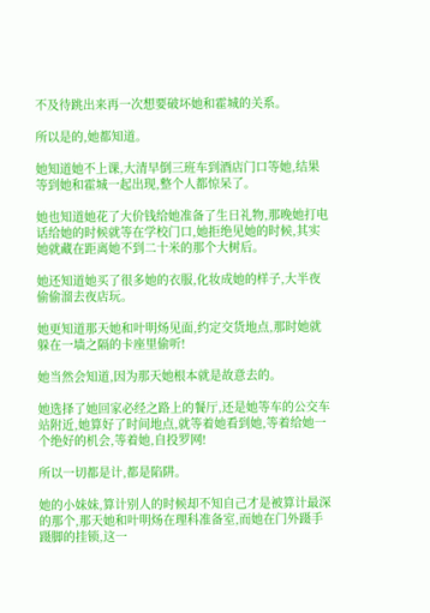不及待跳出来再一次想要破坏她和霍城的关系。

所以是的,她都知道。

她知道她不上课,大清早倒三班车到酒店门口等她,结果等到她和霍城一起出现,整个人都惊呆了。

她也知道她花了大价钱给她准备了生日礼物,那晚她打电话给她的时候就等在学校门口,她拒绝见她的时候,其实她就藏在距离她不到二十米的那个大树后。

她还知道她买了很多她的衣服,化妆成她的样子,大半夜偷偷溜去夜店玩。

她更知道那天她和叶明炀见面,约定交货地点,那时她就躲在一墙之隔的卡座里偷听!

她当然会知道,因为那天她根本就是故意去的。

她选择了她回家必经之路上的餐厅,还是她等车的公交车站附近,她算好了时间地点,就等着她看到她,等着给她一个绝好的机会,等着她,自投罗网!

所以一切都是计,都是陷阱。

她的小妹妹,算计别人的时候却不知自己才是被算计最深的那个,那天她和叶明炀在理科准备室,而她在门外蹑手蹑脚的挂锁,这一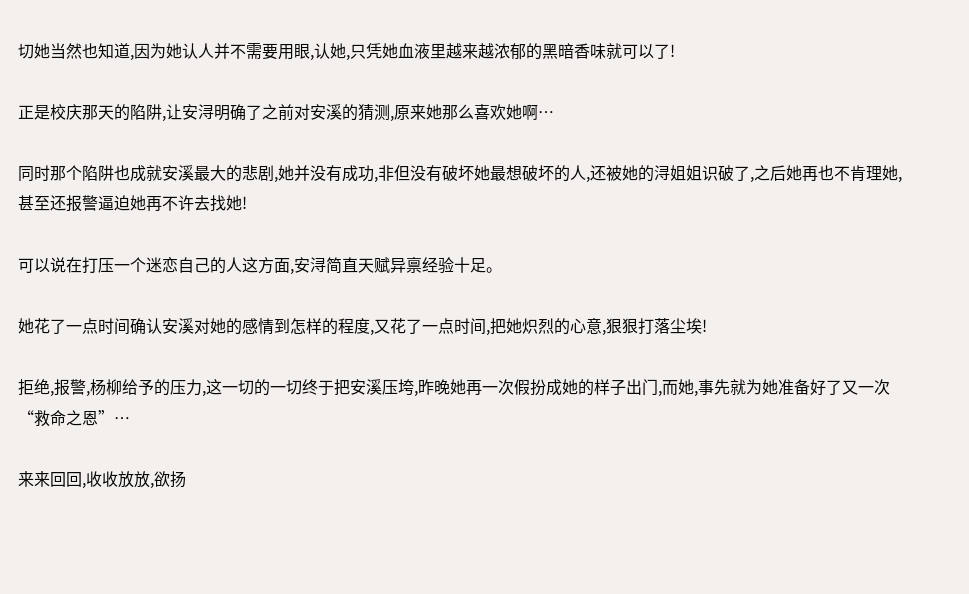切她当然也知道,因为她认人并不需要用眼,认她,只凭她血液里越来越浓郁的黑暗香味就可以了!

正是校庆那天的陷阱,让安浔明确了之前对安溪的猜测,原来她那么喜欢她啊…

同时那个陷阱也成就安溪最大的悲剧,她并没有成功,非但没有破坏她最想破坏的人,还被她的浔姐姐识破了,之后她再也不肯理她,甚至还报警逼迫她再不许去找她!

可以说在打压一个迷恋自己的人这方面,安浔简直天赋异禀经验十足。

她花了一点时间确认安溪对她的感情到怎样的程度,又花了一点时间,把她炽烈的心意,狠狠打落尘埃!

拒绝,报警,杨柳给予的压力,这一切的一切终于把安溪压垮,昨晚她再一次假扮成她的样子出门,而她,事先就为她准备好了又一次“救命之恩”…

来来回回,收收放放,欲扬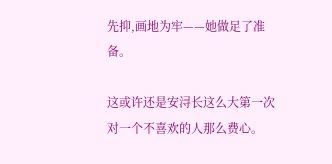先抑,画地为牢——她做足了准备。

这或许还是安浔长这么大第一次对一个不喜欢的人那么费心。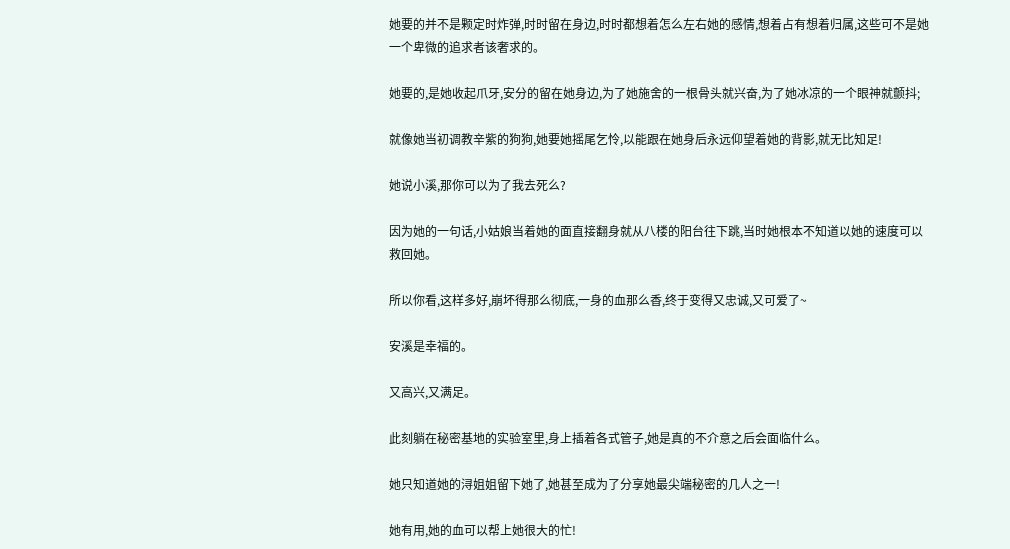她要的并不是颗定时炸弹,时时留在身边,时时都想着怎么左右她的感情,想着占有想着归属,这些可不是她一个卑微的追求者该奢求的。

她要的,是她收起爪牙,安分的留在她身边,为了她施舍的一根骨头就兴奋,为了她冰凉的一个眼神就颤抖;

就像她当初调教辛紫的狗狗,她要她摇尾乞怜,以能跟在她身后永远仰望着她的背影,就无比知足!

她说小溪,那你可以为了我去死么?

因为她的一句话,小姑娘当着她的面直接翻身就从八楼的阳台往下跳,当时她根本不知道以她的速度可以救回她。

所以你看,这样多好,崩坏得那么彻底,一身的血那么香,终于变得又忠诚,又可爱了~

安溪是幸福的。

又高兴,又满足。

此刻躺在秘密基地的实验室里,身上插着各式管子,她是真的不介意之后会面临什么。

她只知道她的浔姐姐留下她了,她甚至成为了分享她最尖端秘密的几人之一!

她有用,她的血可以帮上她很大的忙!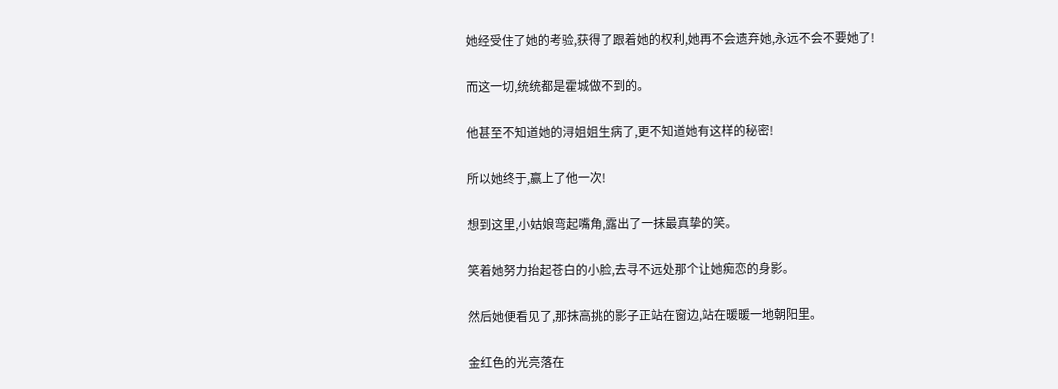她经受住了她的考验,获得了跟着她的权利,她再不会遗弃她,永远不会不要她了!

而这一切,统统都是霍城做不到的。

他甚至不知道她的浔姐姐生病了,更不知道她有这样的秘密!

所以她终于,赢上了他一次!

想到这里,小姑娘弯起嘴角,露出了一抹最真挚的笑。

笑着她努力抬起苍白的小脸,去寻不远处那个让她痴恋的身影。

然后她便看见了,那抹高挑的影子正站在窗边,站在暖暖一地朝阳里。

金红色的光亮落在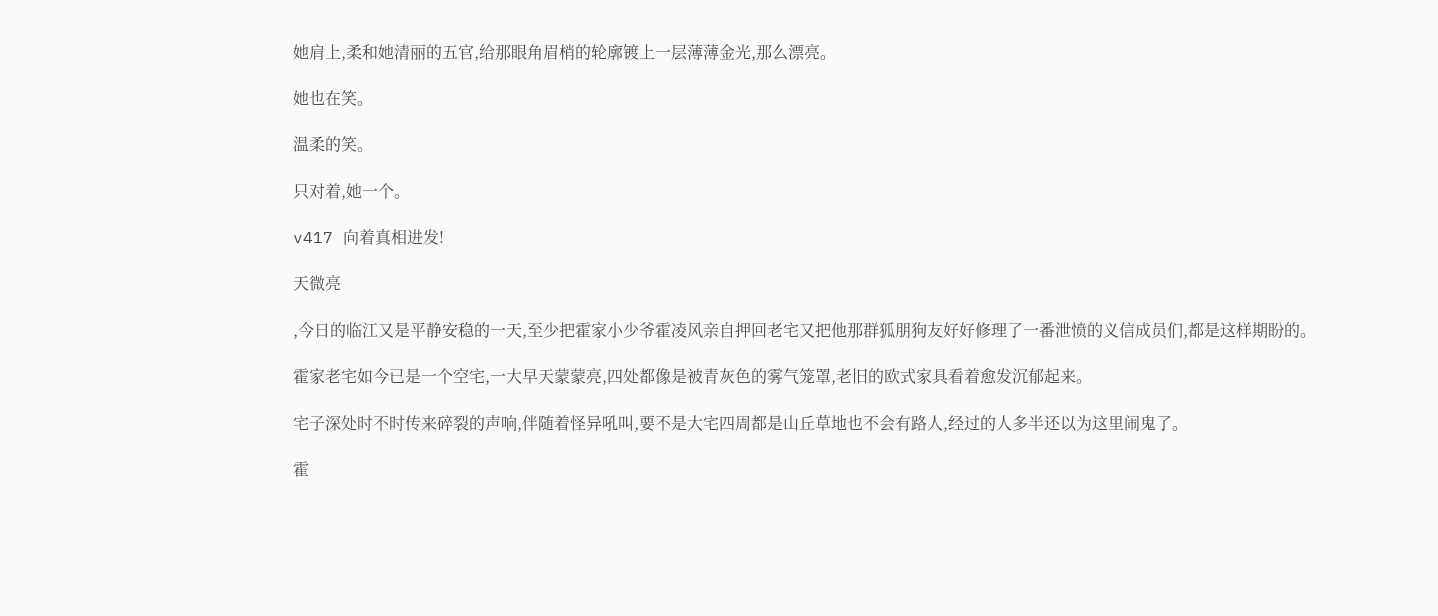她肩上,柔和她清丽的五官,给那眼角眉梢的轮廓镀上一层薄薄金光,那么漂亮。

她也在笑。

温柔的笑。

只对着,她一个。

v417 向着真相进发!

天微亮

,今日的临江又是平静安稳的一天,至少把霍家小少爷霍凌风亲自押回老宅又把他那群狐朋狗友好好修理了一番泄愤的义信成员们,都是这样期盼的。

霍家老宅如今已是一个空宅,一大早天蒙蒙亮,四处都像是被青灰色的雾气笼罩,老旧的欧式家具看着愈发沉郁起来。

宅子深处时不时传来碎裂的声响,伴随着怪异吼叫,要不是大宅四周都是山丘草地也不会有路人,经过的人多半还以为这里闹鬼了。

霍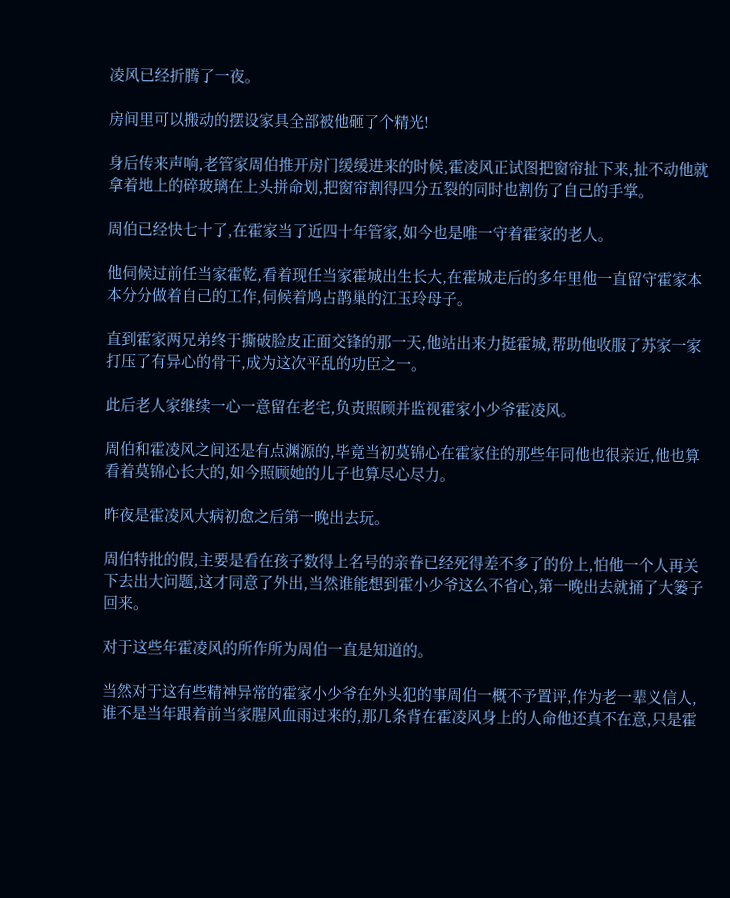凌风已经折腾了一夜。

房间里可以搬动的摆设家具全部被他砸了个精光!

身后传来声响,老管家周伯推开房门缓缓进来的时候,霍凌风正试图把窗帘扯下来,扯不动他就拿着地上的碎玻璃在上头拼命划,把窗帘割得四分五裂的同时也割伤了自己的手掌。

周伯已经快七十了,在霍家当了近四十年管家,如今也是唯一守着霍家的老人。

他伺候过前任当家霍乾,看着现任当家霍城出生长大,在霍城走后的多年里他一直留守霍家本本分分做着自己的工作,伺候着鸠占鹊巢的江玉玲母子。

直到霍家两兄弟终于撕破脸皮正面交锋的那一天,他站出来力挺霍城,帮助他收服了苏家一家打压了有异心的骨干,成为这次平乱的功臣之一。

此后老人家继续一心一意留在老宅,负责照顾并监视霍家小少爷霍凌风。

周伯和霍凌风之间还是有点渊源的,毕竟当初莫锦心在霍家住的那些年同他也很亲近,他也算看着莫锦心长大的,如今照顾她的儿子也算尽心尽力。

昨夜是霍凌风大病初愈之后第一晚出去玩。

周伯特批的假,主要是看在孩子数得上名号的亲眷已经死得差不多了的份上,怕他一个人再关下去出大问题,这才同意了外出,当然谁能想到霍小少爷这么不省心,第一晚出去就捅了大篓子回来。

对于这些年霍凌风的所作所为周伯一直是知道的。

当然对于这有些精神异常的霍家小少爷在外头犯的事周伯一概不予置评,作为老一辈义信人,谁不是当年跟着前当家腥风血雨过来的,那几条背在霍凌风身上的人命他还真不在意,只是霍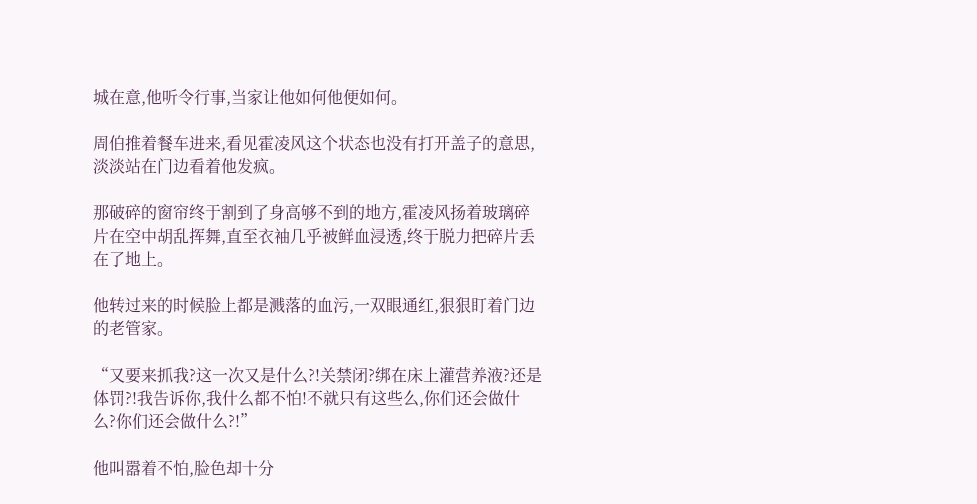城在意,他听令行事,当家让他如何他便如何。

周伯推着餐车进来,看见霍凌风这个状态也没有打开盖子的意思,淡淡站在门边看着他发疯。

那破碎的窗帘终于割到了身高够不到的地方,霍凌风扬着玻璃碎片在空中胡乱挥舞,直至衣袖几乎被鲜血浸透,终于脱力把碎片丢在了地上。

他转过来的时候脸上都是溅落的血污,一双眼通红,狠狠盯着门边的老管家。

“又要来抓我?这一次又是什么?!关禁闭?绑在床上灌营养液?还是体罚?!我告诉你,我什么都不怕!不就只有这些么,你们还会做什么?你们还会做什么?!”

他叫嚣着不怕,脸色却十分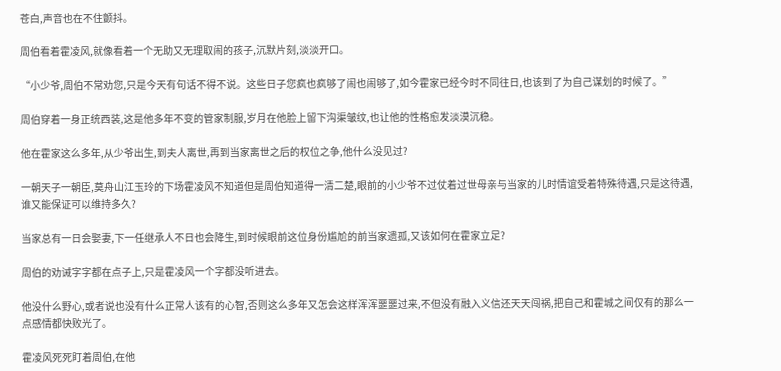苍白,声音也在不住颤抖。

周伯看着霍凌风,就像看着一个无助又无理取闹的孩子,沉默片刻,淡淡开口。

“小少爷,周伯不常劝您,只是今天有句话不得不说。这些日子您疯也疯够了闹也闹够了,如今霍家已经今时不同往日,也该到了为自己谋划的时候了。”

周伯穿着一身正统西装,这是他多年不变的管家制服,岁月在他脸上留下沟渠皱纹,也让他的性格愈发淡漠沉稳。

他在霍家这么多年,从少爷出生,到夫人离世,再到当家离世之后的权位之争,他什么没见过?

一朝天子一朝臣,莫舟山江玉玲的下场霍凌风不知道但是周伯知道得一清二楚,眼前的小少爷不过仗着过世母亲与当家的儿时情谊受着特殊待遇,只是这待遇,谁又能保证可以维持多久?

当家总有一日会娶妻,下一任继承人不日也会降生,到时候眼前这位身份尴尬的前当家遗孤,又该如何在霍家立足?

周伯的劝诫字字都在点子上,只是霍凌风一个字都没听进去。

他没什么野心,或者说也没有什么正常人该有的心智,否则这么多年又怎会这样浑浑噩噩过来,不但没有融入义信还天天闯祸,把自己和霍城之间仅有的那么一点感情都快败光了。

霍凌风死死盯着周伯,在他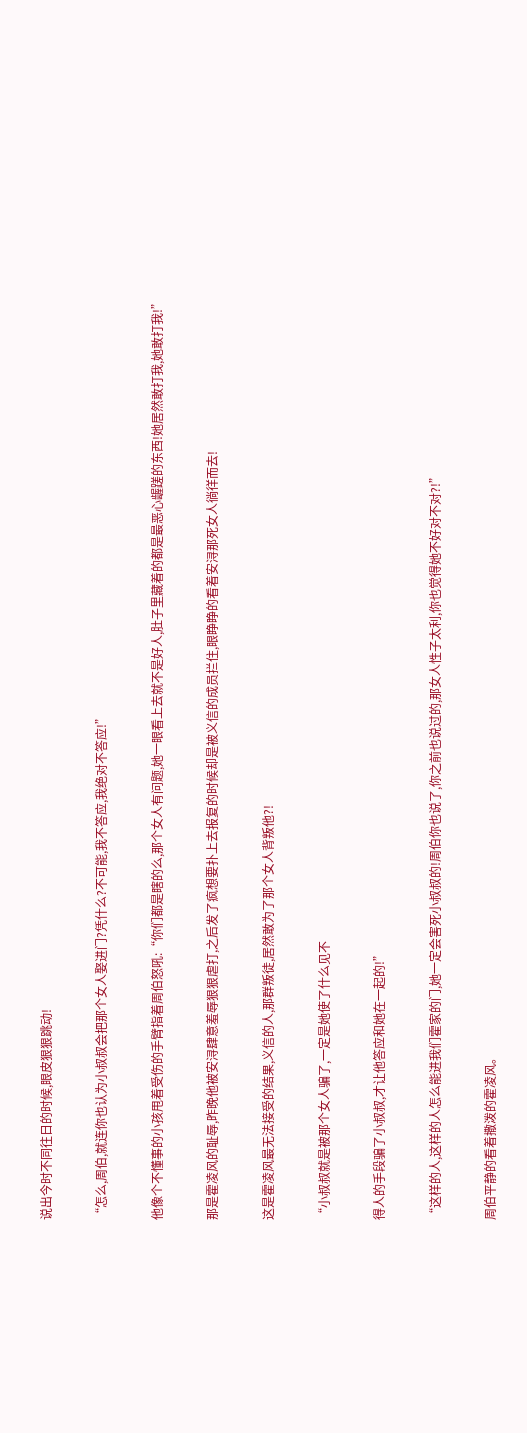说出今时不同往日的时候,眼皮狠狠跳动!

“怎么,周伯,就连你也认为小叔叔会把那个女人娶进门?凭什么?不可能,我不答应,我绝对不答应!”

他像个不懂事的小孩甩着受伤的手臂指着周伯怒吼:“你们都是瞎的么,那个女人有问题,她一眼看上去就不是好人,肚子里藏着的都是最恶心龌蹉的东西!她居然敢打我,她敢打我!”

那是霍凌风的耻辱,昨晚他被安浔肆意羞辱狠狠虐打,之后发了疯想要扑上去报复的时候却是被义信的成员拦住,眼睁睁的看着安浔那死女人徜徉而去!

这是霍凌风最无法接受的结果,义信的人,那群叛徒,居然敢为了那个女人背叛他?!

“小叔叔就是被那个女人骗了,一定是她使了什么见不

得人的手段骗了小叔叔,才让他答应和她在一起的!”

“这样的人,这样的人怎么能进我们霍家的门,她一定会害死小叔叔的!周伯你也说了,你之前也说过的,那女人性子太利,你也觉得她不好对不对?!”

周伯平静的看着撒泼的霍凌风。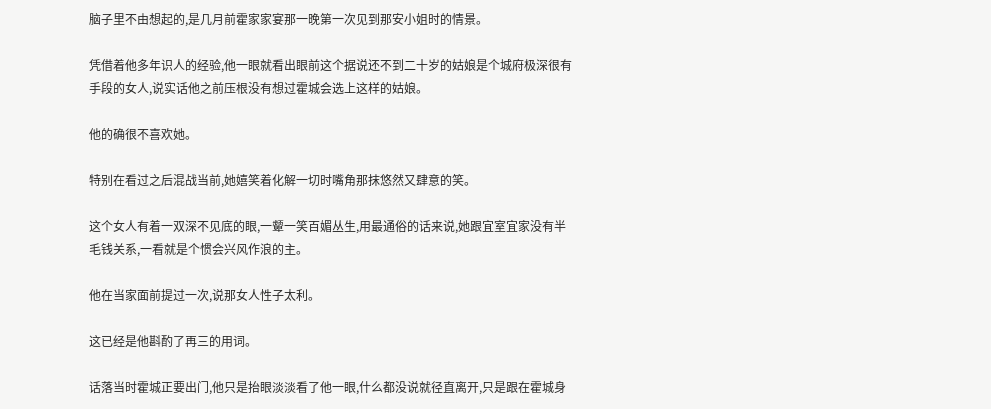脑子里不由想起的,是几月前霍家家宴那一晚第一次见到那安小姐时的情景。

凭借着他多年识人的经验,他一眼就看出眼前这个据说还不到二十岁的姑娘是个城府极深很有手段的女人,说实话他之前压根没有想过霍城会选上这样的姑娘。

他的确很不喜欢她。

特别在看过之后混战当前,她嬉笑着化解一切时嘴角那抹悠然又肆意的笑。

这个女人有着一双深不见底的眼,一颦一笑百媚丛生,用最通俗的话来说,她跟宜室宜家没有半毛钱关系,一看就是个惯会兴风作浪的主。

他在当家面前提过一次,说那女人性子太利。

这已经是他斟酌了再三的用词。

话落当时霍城正要出门,他只是抬眼淡淡看了他一眼,什么都没说就径直离开,只是跟在霍城身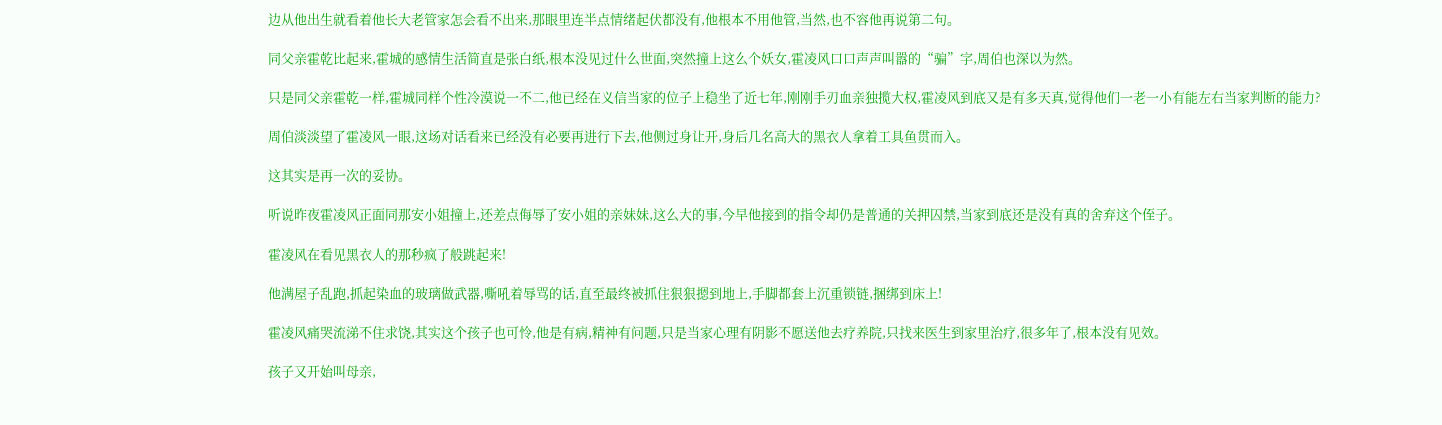边从他出生就看着他长大老管家怎会看不出来,那眼里连半点情绪起伏都没有,他根本不用他管,当然,也不容他再说第二句。

同父亲霍乾比起来,霍城的感情生活简直是张白纸,根本没见过什么世面,突然撞上这么个妖女,霍凌风口口声声叫嚣的“骗”字,周伯也深以为然。

只是同父亲霍乾一样,霍城同样个性冷漠说一不二,他已经在义信当家的位子上稳坐了近七年,刚刚手刃血亲独揽大权,霍凌风到底又是有多天真,觉得他们一老一小有能左右当家判断的能力?

周伯淡淡望了霍凌风一眼,这场对话看来已经没有必要再进行下去,他侧过身让开,身后几名高大的黑衣人拿着工具鱼贯而入。

这其实是再一次的妥协。

听说昨夜霍凌风正面同那安小姐撞上,还差点侮辱了安小姐的亲妹妹,这么大的事,今早他接到的指令却仍是普通的关押囚禁,当家到底还是没有真的舍弃这个侄子。

霍凌风在看见黑衣人的那秒疯了般跳起来!

他满屋子乱跑,抓起染血的玻璃做武器,嘶吼着辱骂的话,直至最终被抓住狠狠摁到地上,手脚都套上沉重锁链,捆绑到床上!

霍凌风痛哭流涕不住求饶,其实这个孩子也可怜,他是有病,精神有问题,只是当家心理有阴影不愿送他去疗养院,只找来医生到家里治疗,很多年了,根本没有见效。

孩子又开始叫母亲,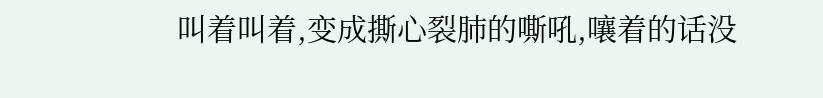叫着叫着,变成撕心裂肺的嘶吼,嚷着的话没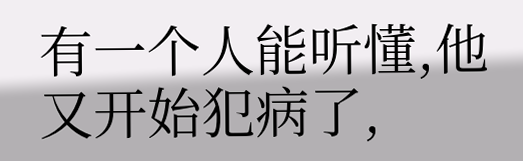有一个人能听懂,他又开始犯病了,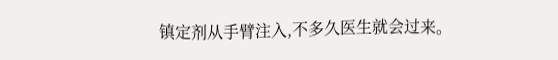镇定剂从手臂注入,不多久医生就会过来。